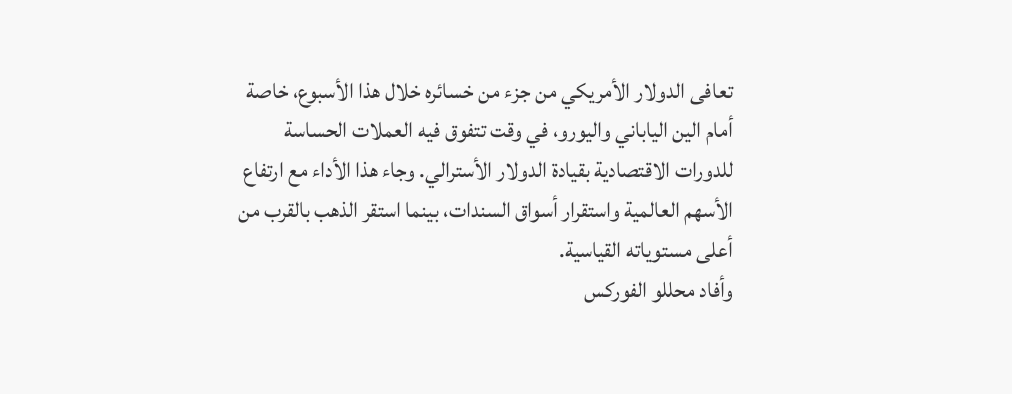تعافى الدولار الأمريكي من جزء من خسائره خلال هذا الأسبوع، خاصة أمام الين الياباني واليورو، في وقت تتفوق فيه العملات الحساسة للدورات الاقتصادية بقيادة الدولار الأسترالي. وجاء هذا الأداء مع ارتفاع الأسهم العالمية واستقرار أسواق السندات، بينما استقر الذهب بالقرب من أعلى مستوياته القياسية.
وأفاد محللو الفوركس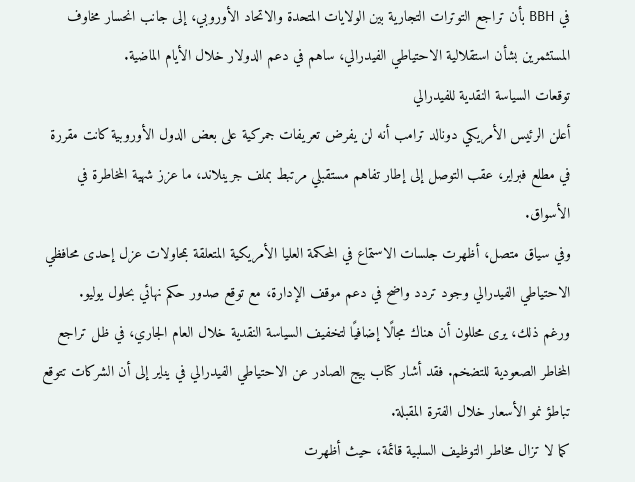في BBH بأن تراجع التوترات التجارية بين الولايات المتحدة والاتحاد الأوروبي، إلى جانب انحسار مخاوف المستثمرين بشأن استقلالية الاحتياطي الفيدرالي، ساهم في دعم الدولار خلال الأيام الماضية.
توقعات السياسة النقدية للفيدرالي
أعلن الرئيس الأمريكي دونالد ترامب أنه لن يفرض تعريفات جمركية على بعض الدول الأوروبية كانت مقررة في مطلع فبراير، عقب التوصل إلى إطار تفاهم مستقبلي مرتبط بملف جرينلاند، ما عزز شهية المخاطرة في الأسواق.
وفي سياق متصل، أظهرت جلسات الاستماع في المحكمة العليا الأمريكية المتعلقة بمحاولات عزل إحدى محافظي الاحتياطي الفيدرالي وجود تردد واضح في دعم موقف الإدارة، مع توقع صدور حكم نهائي بحلول يوليو.
ورغم ذلك، يرى محللون أن هناك مجالًا إضافيًا لتخفيف السياسة النقدية خلال العام الجاري، في ظل تراجع المخاطر الصعودية للتضخم. فقد أشار كتاب بيج الصادر عن الاحتياطي الفيدرالي في يناير إلى أن الشركات تتوقع تباطؤ نمو الأسعار خلال الفترة المقبلة.
كما لا تزال مخاطر التوظيف السلبية قائمة، حيث أظهرت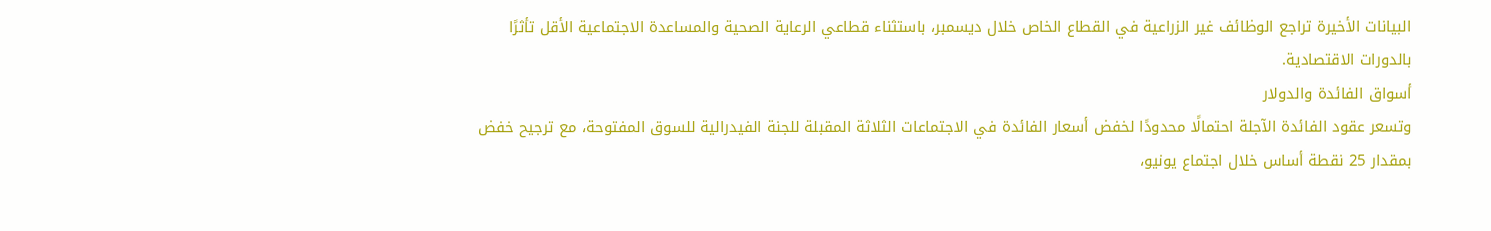البيانات الأخيرة تراجع الوظائف غير الزراعية في القطاع الخاص خلال ديسمبر، باستثناء قطاعي الرعاية الصحية والمساعدة الاجتماعية الأقل تأثرًا بالدورات الاقتصادية.
أسواق الفائدة والدولار
وتسعر عقود الفائدة الآجلة احتمالًا محدودًا لخفض أسعار الفائدة في الاجتماعات الثلاثة المقبلة للجنة الفيدرالية للسوق المفتوحة، مع ترجيح خفض بمقدار 25 نقطة أساس خلال اجتماع يونيو،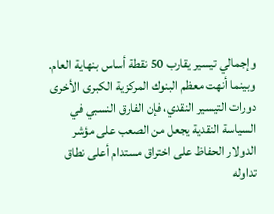وإجمالي تيسير يقارب 50 نقطة أساس بنهاية العام.
وبينما أنهت معظم البنوك المركزية الكبرى الأخرى دورات التيسير النقدي، فإن الفارق النسبي في السياسة النقدية يجعل من الصعب على مؤشر الدولار الحفاظ على اختراق مستدام أعلى نطاق تداوله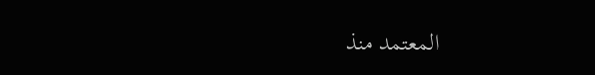المعتمد منذ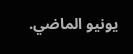يونيو الماضي.